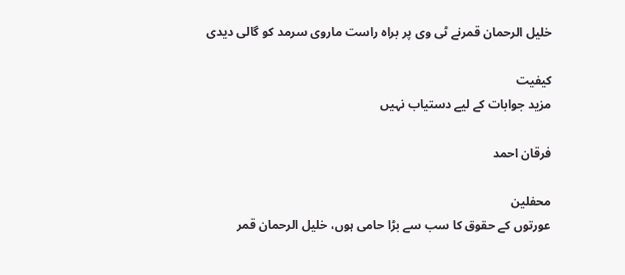خلیل الرحمان قمرنے ٹی وی پر براہ راست ماروی سرمد کو گالی دیدی

کیفیت
مزید جوابات کے لیے دستیاب نہیں

فرقان احمد

محفلین
عورتوں کے حقوق کا سب سے بڑا حامی ہوں، خلیل الرحمان قمر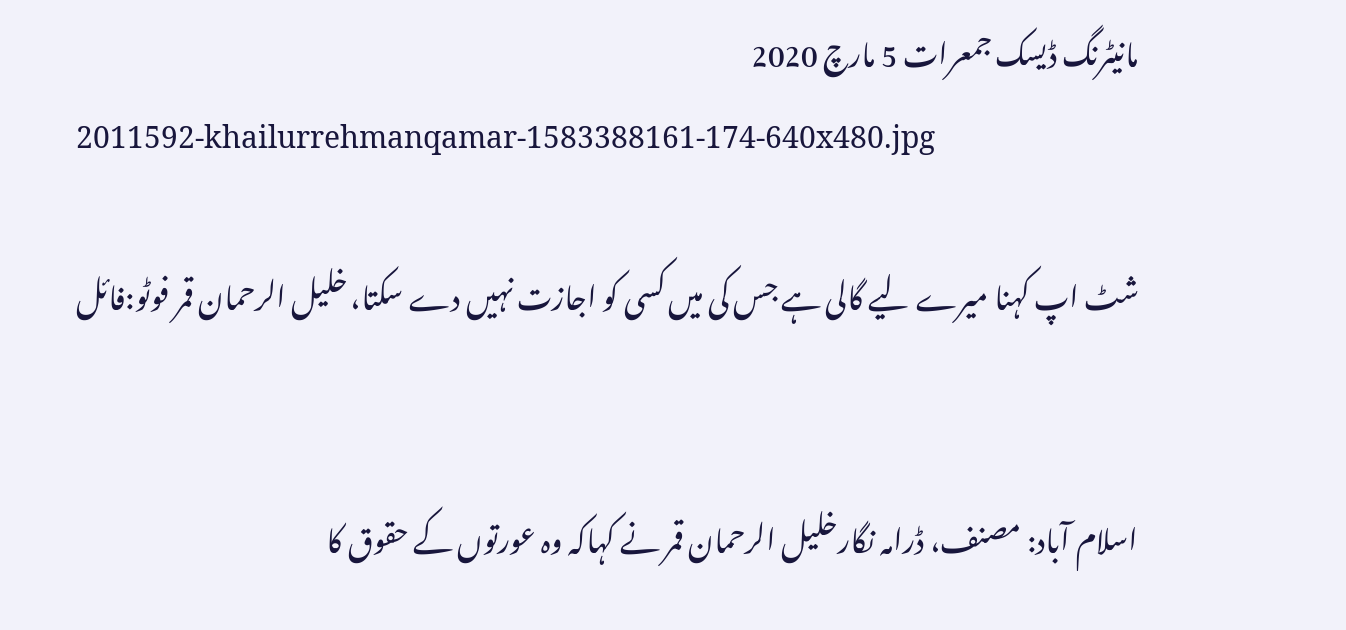مانیٹرنگ ڈیسک جمعرات 5 مارچ 2020
2011592-khailurrehmanqamar-1583388161-174-640x480.jpg

شٹ اپ کہنا میرے لیے گالی ہے جس کی میں کسی کو اجازت نہیں دے سکتا، خلیل الرحمان قمر فوٹو:فائل


اسلام آباد: مصنف، ڈرامہ نگارخلیل الرحمان قمر نے کہاکہ وہ عورتوں کے حقوق کا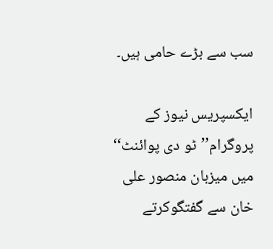سب سے بڑے حامی ہیں۔

ایکسپریس نیوز کے پروگرام’’ٹو دی پوائنٹ‘‘ میں میزبان منصور علی خان سے گفتگوکرتے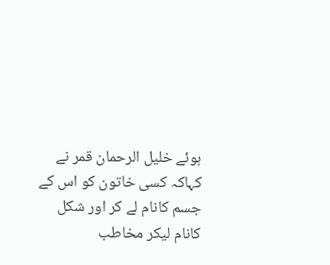ہوئے خلیل الرحمان قمر نے کہاکہ کسی خاتون کو اس کے جسم کانام لے کر اور شکل کانام لیکر مخاطب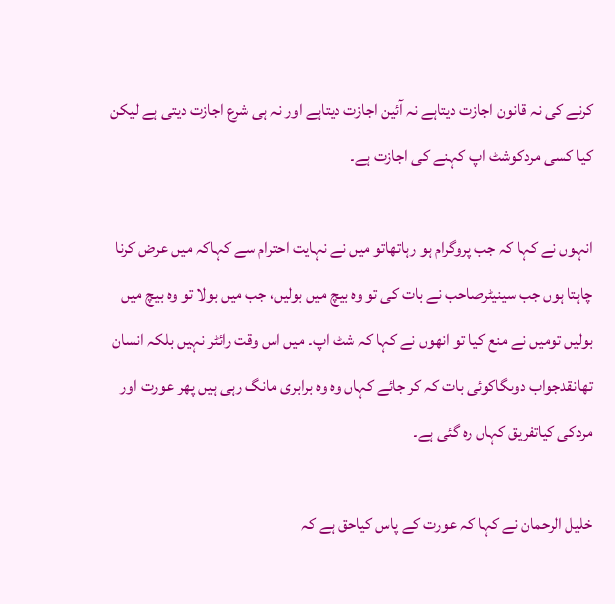کرنے کی نہ قانون اجازت دیتاہے نہ آئین اجازت دیتاہے اور نہ ہی شرع اجازت دیتی ہے لیکن کیا کسی مردکوشٹ اپ کہنے کی اجازت ہے۔

انہوں نے کہا کہ جب پروگرام ہو رہاتھاتو میں نے نہایت احترام سے کہاکہ میں عرض کرنا چاہتا ہوں جب سینیٹرصاحب نے بات کی تو وہ بیچ میں بولیں، جب میں بولا تو وہ بیچ میں بولیں تومیں نے منع کیا تو انھوں نے کہا کہ شٹ اپ۔ میں اس وقت رائٹر نہیں بلکہ انسان تھانقدجواب دوںگاکوئی بات کہ کر جائے کہاں وہ وہ برابری مانگ رہی ہیں پھر عورت اور مردکی کیاتفریق کہاں رہ گئی ہے۔

خلیل الرحمان نے کہا کہ عورت کے پاس کیاحق ہے کہ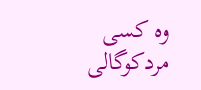وہ کسی مردکوگالی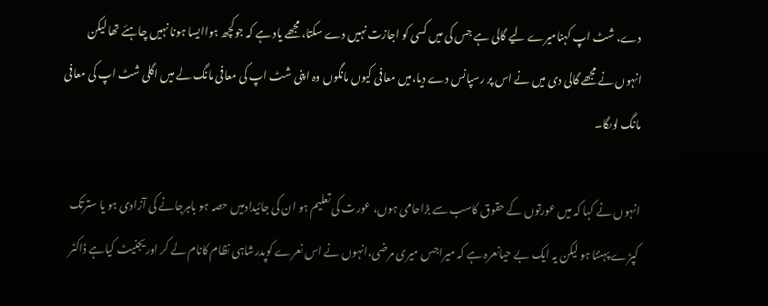دے، شٹ اپ کہنامیرے لیے گالی ہے جس کی میں کسی کو اجازت نہیں دے سکتا، مجھے یاد ہے کہ جوکچھ ہواایسا ہونا نہیں چاہئے تھا لیکن انہوں نے مجھے گالی دی میں نے اس پر رسپانس دے دیا،میں معافی کیوں مانگوں وہ اپنی شٹ اپ کی معافی مانگ لے میں اگلی شٹ اپ کی معافی مانگ لوںگا۔

انہوں نے کہا کہ میں عورتوں کے حقوق کاسب سے بڑاحامی ہوں، عورت کی تعلیم ہو ان کی جائیدادمیں حصہ ہو باہرجانے کی آزادی ہو یا سترتک کپڑے پہننا ہو لیکن یہ ایک بے حیانعرہ ہے کہ میراجس میری مرضی،انہوں نے اس نعرے کوپدرشاہی نظام کانام لے کر اوریجنیٹ کیاہے ڈاکٹر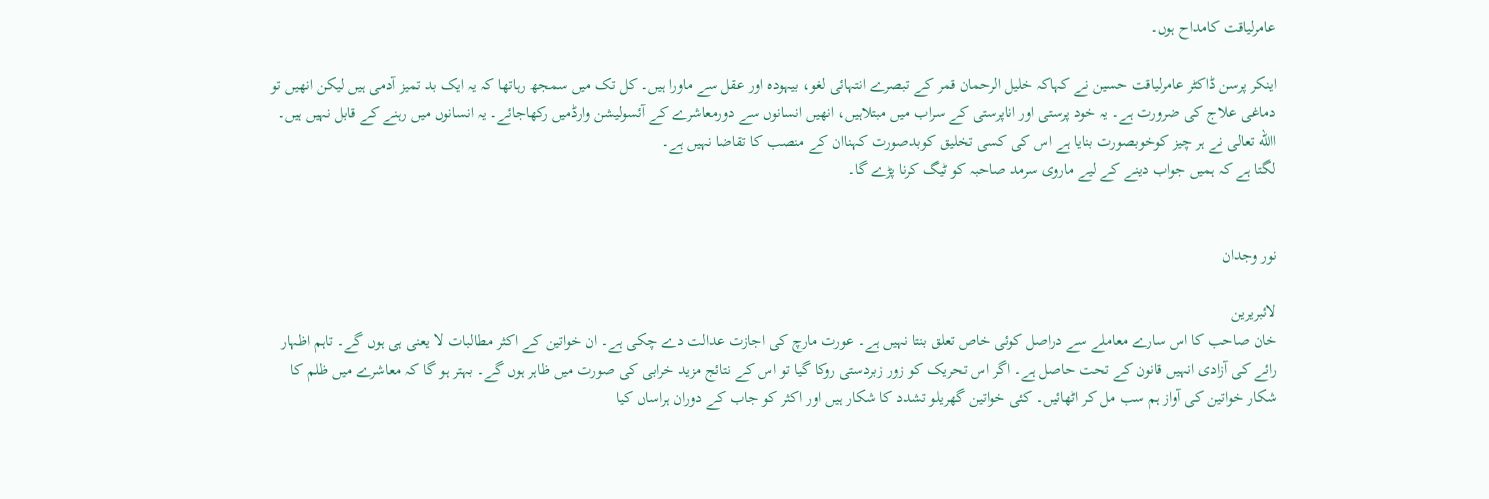عامرلیاقت کامداح ہوں۔

اینکر پرسن ڈاکٹر عامرلیاقت حسین نے کہاکہ خلیل الرحمان قمر کے تبصرے انتہائی لغو، بیہودہ اور عقل سے ماورا ہیں۔ کل تک میں سمجھ رہاتھا کہ یہ ایک بد تمیز آدمی ہیں لیکن انھیں تو دماغی علاج کی ضرورت ہے۔ یہ خود پرستی اور اناپرستی کے سراب میں مبتلاہیں، انھیں انسانوں سے دورمعاشرے کے آئسولیشن وارڈمیں رکھاجائے۔ یہ انسانوں میں رہنے کے قابل نہیں ہیں۔ االله تعالی نے ہر چیز کوخوبصورت بنایا ہے اس کی کسی تخلیق کوبدصورت کہناان کے منصب کا تقاضا نہیں ہے۔
لگتا ہے کہ ہمیں جواب دینے کے لیے ماروی سرمد صاحبہ کو ٹیگ کرنا پڑے گا۔


نور وجدان

لائبریرین
خان صاحب کا اس سارے معاملے سے دراصل کوئی خاص تعلق بنتا نہیں ہے۔ عورت مارچ کی اجازت عدالت دے چکی ہے۔ ان خواتین کے اکثر مطالبات لا یعنی ہی ہوں گے۔ تاہم اظہار رائے کی آزادی انہیں قانون کے تحت حاصل ہے۔ اگر اس تحریک کو زور زبردستی روکا گیا تو اس کے نتائج مزید خرابی کی صورت میں ظاہر ہوں گے۔ بہتر ہو گا کہ معاشرے میں ظلم کا شکار خواتین کی آواز ہم سب مل کر اٹھائیں۔ کئی خواتین گھریلو تشدد کا شکار ہیں اور اکثر کو جاب کے دوران ہراساں کیا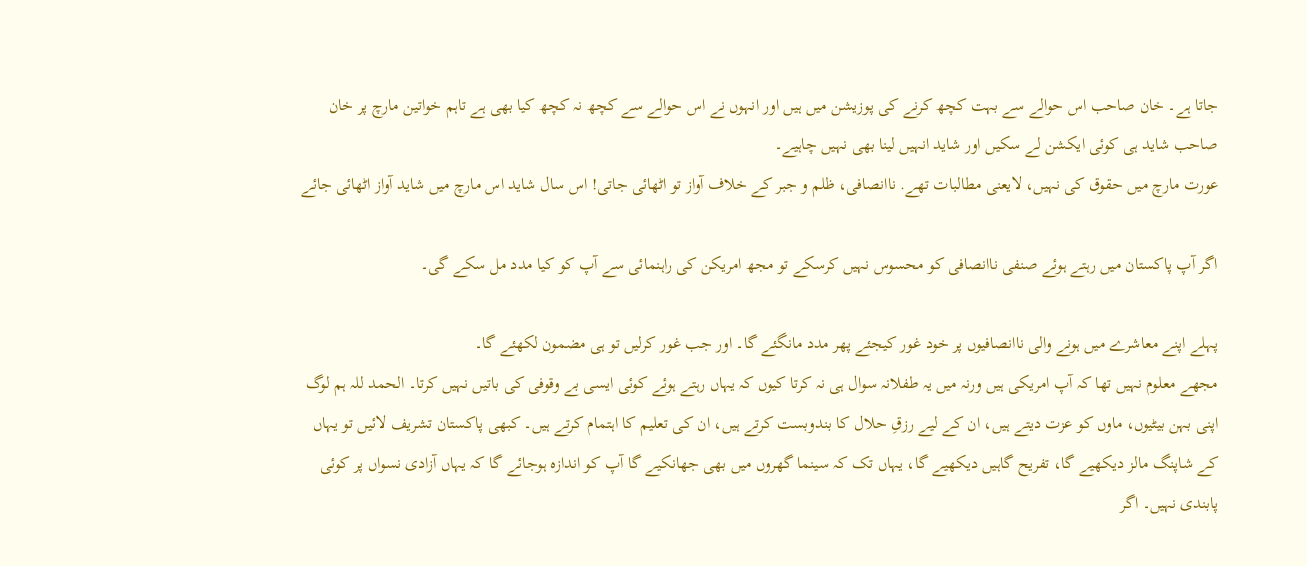جاتا ہے۔ خان صاحب اس حوالے سے بہت کچھ کرنے کی پوزیشن میں ہیں اور انہوں نے اس حوالے سے کچھ نہ کچھ کیا بھی ہے تاہم خواتین مارچ پر خان صاحب شاید ہی کوئی ایکشن لے سکیں اور شاید انہیں لینا بھی نہیں چاہیے۔
عورت مارچ میں حقوق کی نہیں، لایعنی مطالبات تھے. ناانصافی، ظلم و جبر کے خلاف آواز تو اٹھائی جاتی! اس سال شاید اس مارچ میں شاید آواز اٹھائی جائے

اگر آپ پاکستان میں رہتے ہوئے صنفی ناانصافی کو محسوس نہیں کرسکے تو مجھ امریکن کی راہنمائی سے آپ کو کیا مدد مل سکے گی۔

پہلے اپنے معاشرے میں ہونے والی ناانصافیوں پر خود غور کیجئے پھر مدد مانگئے گا۔ اور جب غور کرلیں تو ہی مضمون لکھئے گا۔
مجھے معلوم نہیں تھا کہ آپ امریکی ہیں ورنہ میں یہ طفلانہ سوال ہی نہ کرتا کیوں کہ یہاں رہتے ہوئے کوئی ایسی بے وقوفی کی باتیں نہیں کرتا۔ الحمد للہ ہم لوگ اپنی بہن بیٹیوں، ماوں کو عزت دیتے ہیں، ان کے لیے رزقِ حلال کا بندوبست کرتے ہیں، ان کی تعلیم کا اہتمام کرتے ہیں۔ کبھی پاکستان تشریف لائیں تو یہاں کے شاپنگ مالز دیکھیے گا، تفریح گاہیں دیکھیے گا، یہاں تک کہ سینما گھروں میں بھی جھانکیے گا آپ کو اندازہ ہوجائے گا کہ یہاں آزادی نسواں پر کوئی پابندی نہیں۔ اگر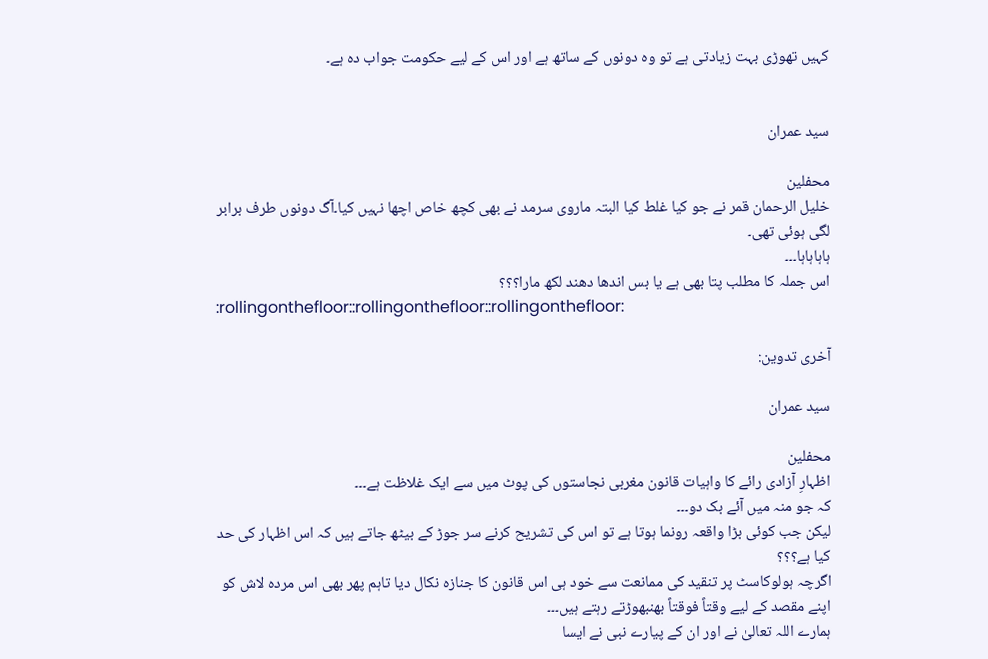کہیں تھوڑی بہت زیادتی ہے تو وہ دونوں کے ساتھ ہے اور اس کے لیے حکومت جواب دہ ہے۔


سید عمران

محفلین
خلیل الرحمان قمر نے جو کیا غلط کیا البتہ ماروی سرمد نے بھی کچھ خاص اچھا نہیں کیا۔آگ دونوں طرف برابر لگی ہوئی تھی۔
ہاہاہاہا۔۔۔
اس جملہ کا مطلب پتا بھی ہے یا بس اندھا دھند لکھ مارا؟؟؟
:rollingonthefloor::rollingonthefloor::rollingonthefloor:

آخری تدوین:

سید عمران

محفلین
اظہارِ آزادی رائے کا واہیات قانون مغربی نجاستوں کی پوٹ میں سے ایک غلاظت ہے۔۔۔
کہ جو منہ میں آئے بک دو۔۔۔
لیکن جب کوئی بڑا واقعہ رونما ہوتا ہے تو اس کی تشریح کرنے سر جوڑ کے بیٹھ جاتے ہیں کہ اس اظہار کی حد کیا ہے؟؟؟
اگرچہ ہولوکاسٹ پر تنقید کی ممانعت سے خود ہی اس قانون کا جنازہ نکال دیا تاہم پھر بھی اس مردہ لاش کو اپنے مقصد کے لیے وقتاً فوقتاً بھنبھوڑتے رہتے ہیں۔۔۔
ہمارے اللہ تعالیٰ نے اور ان کے پیارے نبی نے ایسا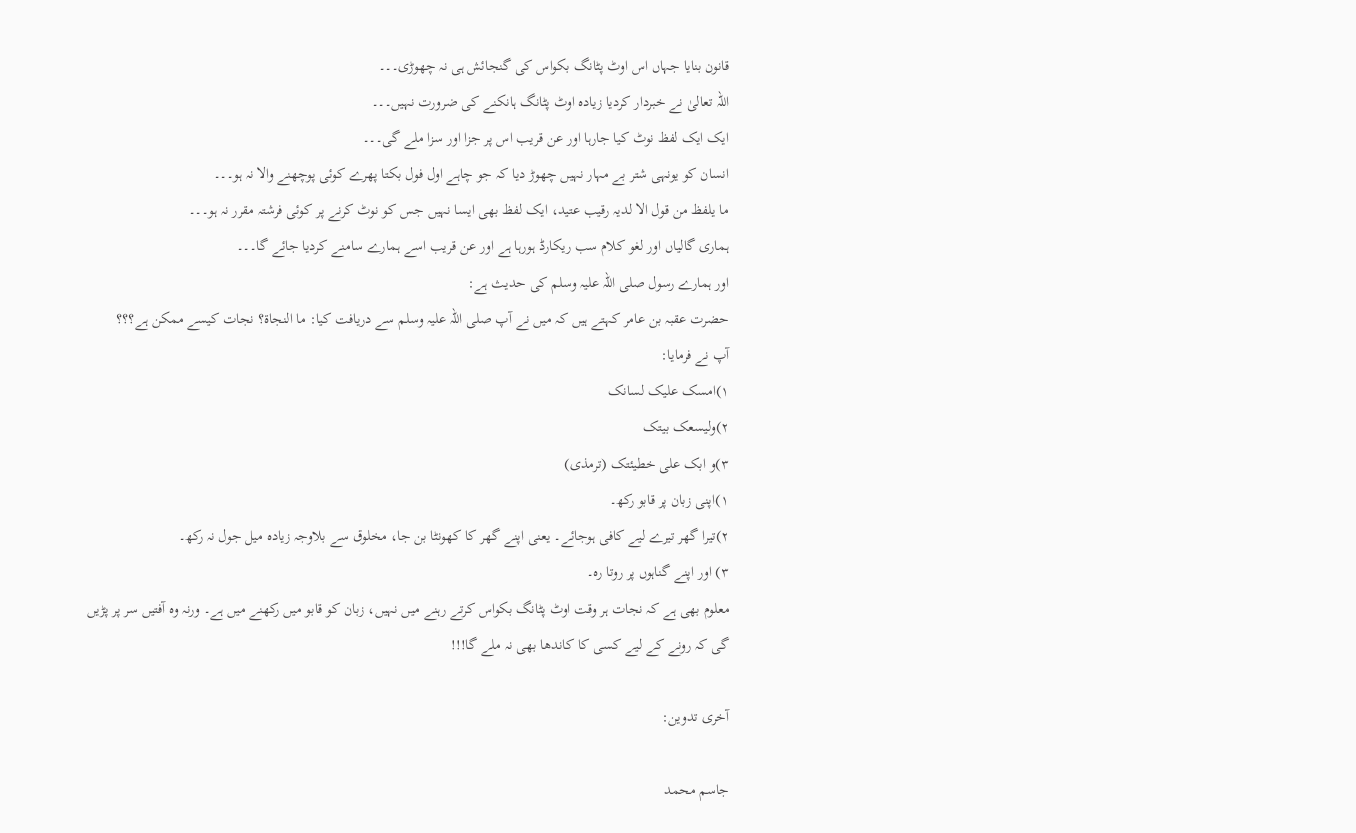قانون بنایا جہاں اس اوٹ پٹانگ بکواس کی گنجائش ہی نہ چھوڑی۔۔۔
اللہ تعالیٰ نے خبردار کردیا زیادہ اوٹ پٹانگ ہانکنے کی ضرورت نہیں۔۔۔
ایک ایک لفظ نوٹ کیا جارہا اور عن قریب اس پر جزا اور سزا ملے گی۔۔۔
انسان کو یونہی شتر بے مہار نہیں چھوڑ دیا کہ جو چاہے اول فول بکتا پھرے کوئی پوچھنے والا نہ ہو۔۔۔
ما یلفظ من قول الا لدیہ رقیب عتید، ایک لفظ بھی ایسا نہیں جس کو نوٹ کرنے پر کوئی فرشتہ مقرر نہ ہو۔۔۔
ہماری گالیاں اور لغو کلام سب ریکارڈ ہورہا ہے اور عن قریب اسے ہمارے سامنے کردیا جائے گا۔۔۔
اور ہمارے رسول صلی اللہ علیہ وسلم کی حدیث ہے:
حضرت عقبہ بن عامر کہتے ہیں کہ میں نے آپ صلی اللہ علیہ وسلم سے دریافت کیا: ما النجاة؟ نجات کیسے ممکن ہے؟؟؟
آپ نے فرمایا:
۱)امسک علیک لسانک
۲)ولیسعک بیتک
۳)و ابک علی خطیئتک (ترمذی)
۱)اپنی زبان پر قابو رکھ۔
۲)تیرا گھر تیرے لیے کافی ہوجائے۔ یعنی اپنے گھر کا کھونٹا بن جا، مخلوق سے بلاوجہ زیادہ میل جول نہ رکھ۔
۳) اور اپنے گناہوں پر روتا رہ۔
معلوم بھی ہے کہ نجات ہر وقت اوٹ پٹانگ بکواس کرتے رہنے میں نہیں، زبان کو قابو میں رکھنے میں ہے۔ ورنہ وہ آفتیں سر پر پڑیں گی کہ رونے کے لیے کسی کا کاندھا بھی نہ ملے گا!!!

آخری تدوین:

جاسم محمد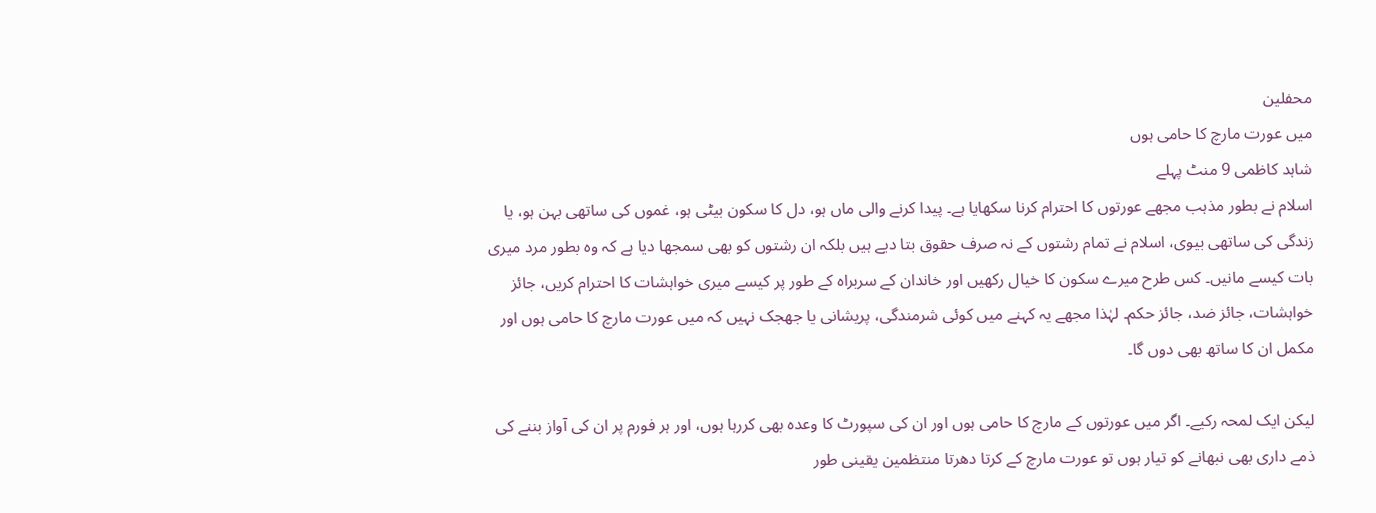محفلین
میں عورت مارچ کا حامی ہوں
شاہد کاظمی 9 منٹ پہلے
اسلام نے بطور مذہب مجھے عورتوں کا احترام کرنا سکھایا ہے۔ پیدا کرنے والی ماں ہو، دل کا سکون بیٹی ہو، غموں کی ساتھی بہن ہو، یا زندگی کی ساتھی بیوی، اسلام نے تمام رشتوں کے نہ صرف حقوق بتا دیے ہیں بلکہ ان رشتوں کو بھی سمجھا دیا ہے کہ وہ بطور مرد میری بات کیسے مانیں۔ کس طرح میرے سکون کا خیال رکھیں اور خاندان کے سربراہ کے طور پر کیسے میری خواہشات کا احترام کریں، جائز خواہشات، جائز ضد، جائز حکم۔ لہٰذا مجھے یہ کہنے میں کوئی شرمندگی، پریشانی یا جھجک نہیں کہ میں عورت مارچ کا حامی ہوں اور مکمل ان کا ساتھ بھی دوں گا۔

لیکن ایک لمحہ رکیے۔ اگر میں عورتوں کے مارچ کا حامی ہوں اور ان کی سپورٹ کا وعدہ بھی کررہا ہوں، اور ہر فورم پر ان کی آواز بننے کی ذمے داری بھی نبھانے کو تیار ہوں تو عورت مارچ کے کرتا دھرتا منتظمین یقینی طور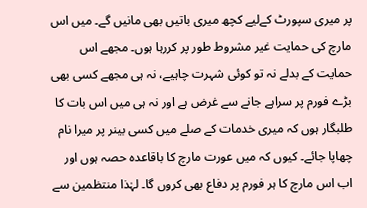پر میری سپورٹ کےلیے کچھ میری باتیں بھی مانیں گے۔ میں اس مارچ کی حمایت غیر مشروط طور پر کررہا ہوں۔ مجھے اس حمایت کے بدلے نہ تو کوئی شہرت چاہیے، نہ ہی مجھے کسی بھی بڑے فورم پر سراہے جانے سے غرض ہے اور نہ ہی میں اس بات کا طلبگار ہوں کہ میری خدمات کے صلے میں کسی بینر پر میرا نام چھاپا جائے۔ کیوں کہ میں عورت مارچ کا باقاعدہ حصہ ہوں اور اب اس مارچ کا ہر فورم پر دفاع بھی کروں گا۔ لہٰذا منتظمین سے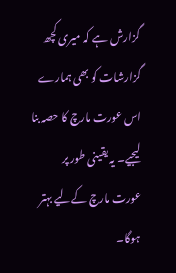گزارش ہے کہ میری کچھ گزارشات کو بھی ہمارے اس عورت مارچ کا حصہ بنا لیجیے۔ یہ یقینی طور پر عورت مارچ کےلیے بہتر ہوگا۔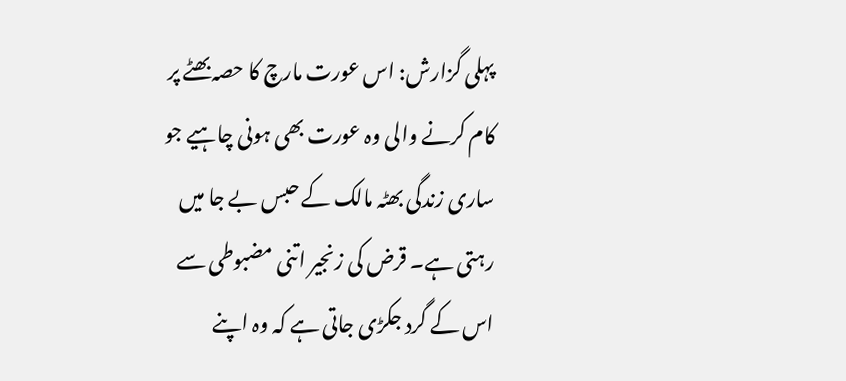پہلی گزارش: اس عورت مارچ کا حصہ بھٹے پر کام کرنے والی وہ عورت بھی ہونی چاہیے جو ساری زندگی بھٹہ مالک کے حبس بے جا میں رہتی ہے۔ قرض کی زنجیر اتنی مضبوطی سے اس کے گرد جکڑی جاتی ہے کہ وہ اپنے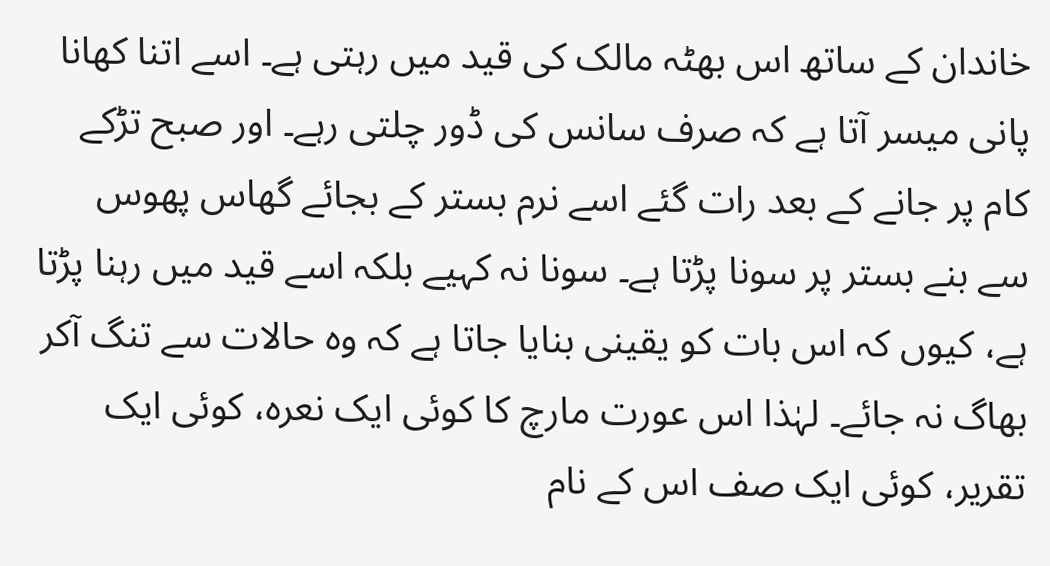خاندان کے ساتھ اس بھٹہ مالک کی قید میں رہتی ہے۔ اسے اتنا کھانا پانی میسر آتا ہے کہ صرف سانس کی ڈور چلتی رہے۔ اور صبح تڑکے کام پر جانے کے بعد رات گئے اسے نرم بستر کے بجائے گھاس پھوس سے بنے بستر پر سونا پڑتا ہے۔ سونا نہ کہیے بلکہ اسے قید میں رہنا پڑتا ہے، کیوں کہ اس بات کو یقینی بنایا جاتا ہے کہ وہ حالات سے تنگ آکر بھاگ نہ جائے۔ لہٰذا اس عورت مارچ کا کوئی ایک نعرہ، کوئی ایک تقریر، کوئی ایک صف اس کے نام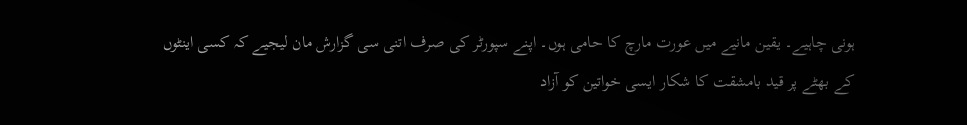ہونی چاہیے۔ یقین مانیے میں عورت مارچ کا حامی ہوں۔ اپنے سپورٹر کی صرف اتنی سی گزارش مان لیجیے کہ کسی اینٹوں کے بھٹے پر قید بامشقت کا شکار ایسی خواتین کو آزاد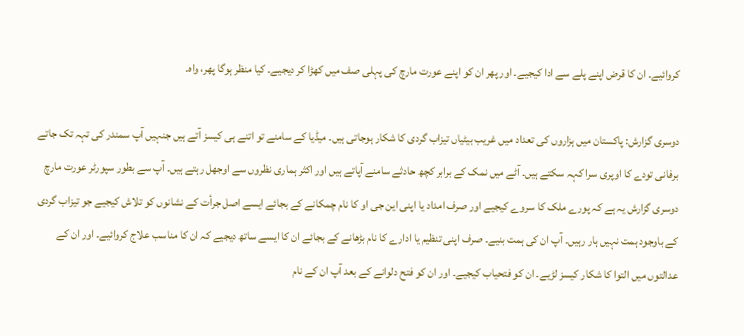کروائیے۔ ان کا قرض اپنے پلے سے ادا کیجیے۔ اور پھر ان کو اپنے عورت مارچ کی پہلی صف میں کھڑا کر دیجیے۔ کیا منظر ہوگا پھر، واہ۔

دوسری گزارش: پاکستان میں ہزاروں کی تعداد میں غریب بیٹیاں تیزاب گردی کا شکار ہوجاتی ہیں۔ میڈیا کے سامنے تو اتنے ہی کیسز آتے ہیں جنہیں آپ سمندر کی تہہ تک جاتے برفانی تودے کا اوپری سرا کہہ سکتے ہیں۔ آٹے میں نمک کے برابر کچھ حادثے سامنے آپاتے ہیں اور اکثر ہماری نظروں سے اوجھل رہتے ہیں۔ آپ سے بطور سپورٹر عورت مارچ دوسری گزارش یہ ہے کہ پورے ملک کا سروے کیجیے اور صرف امداد یا اپنی این جی او کا نام چمکانے کے بجائے ایسے اصل جرأت کے نشانوں کو تلاش کیجیے جو تیزاب گردی کے باوجود ہمت نہیں ہار رہیں۔ آپ ان کی ہمت بنیے۔ صرف اپنی تنظیم یا ادارے کا نام بڑھانے کے بجائے ان کا ایسے ساتھ دیجیے کہ ان کا مناسب علاج کروائیے۔ اور ان کے عدالتوں میں التوا کا شکار کیسز لڑیے۔ ان کو فتحیاب کیجیے۔ اور ان کو فتح دلوانے کے بعد آپ ان کے نام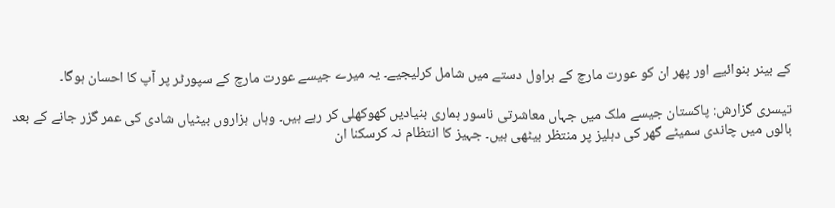کے بینر بنوائیے اور پھر ان کو عورت مارچ کے ہراول دستے میں شامل کرلیجیے۔ یہ میرے جیسے عورت مارچ کے سپورٹر پر آپ کا احسان ہوگا۔

تیسری گزارش: پاکستان جیسے ملک میں جہاں معاشرتی ناسور ہماری بنیادیں کھوکھلی کر رہے ہیں۔ وہاں ہزاروں بیٹیاں شادی کی عمر گزر جانے کے بعد بالوں میں چاندی سمیٹے گھر کی دہلیز پر منتظر بیٹھی ہیں۔ جہیز کا انتظام نہ کرسکنا ان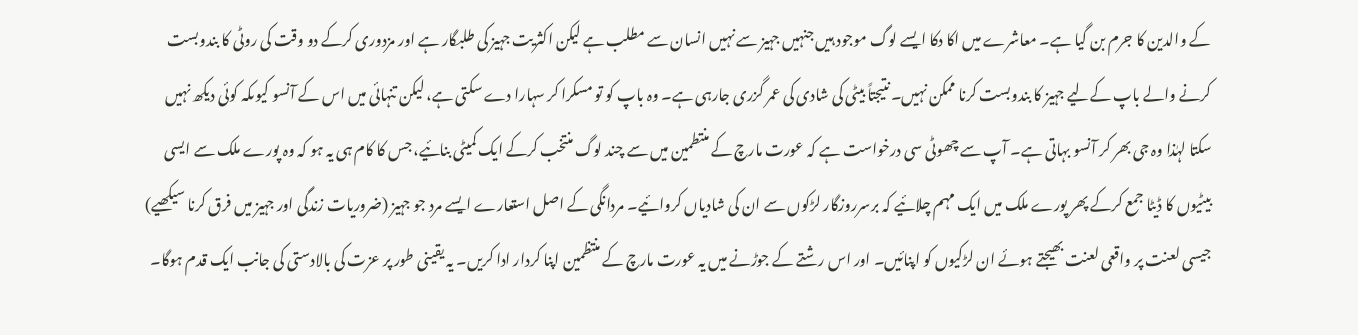کے والدین کا جرم بن گیا ہے۔ معاشرے میں اکا دکا ایسے لوگ موجود ہیں جنہیں جہیز سے نہیں انسان سے مطلب ہے لیکن اکثریت جہیز کی طلبگار ہے اور مزدوری کرکے دو وقت کی روٹی کا بندوبست کرنے والے باپ کےلیے جہیز کا بندوبست کرنا ممکن نہیں۔ نتیجتاً بیٹی کی شادی کی عمر گزری جارہی ہے۔ وہ باپ کو تو مسکرا کر سہارا دے سکتی ہے، لیکن تنہائی میں اس کے آنسو کیوںکہ کوئی دیکھ نہیں سکتا لہٰذا وہ جی بھر کر آنسو بہاتی ہے۔ آپ سے چھوٹی سی درخواست ہے کہ عورت مارچ کے منتطمین میں سے چند لوگ منتخب کرکے ایک کمیٹی بنائیے، جس کا کام ہی یہ ہو کہ وہ پورے ملک سے ایسی بیٹیوں کا ڈیٹا جمع کرکے پھر پورے ملک میں ایک مہم چلائیے کہ برسرروزگار لڑکوں سے ان کی شادیاں کروائیے۔ مردانگی کے اصل استعارے ایسے مرد جو جہیز (ضروریات زندگی اور جہیز میں فرق کرنا سیکھیے) جیسی لعنت پر واقعی لعنت بھیجتے ہوئے ان لڑکیوں کو اپنائیں۔ اور اس رشتے کے جوڑنے میں یہ عورت مارچ کے منتظمین اپنا کردار ادا کریں۔ یہ یقینی طور پر عزت کی بالادستی کی جانب ایک قدم ہوگا۔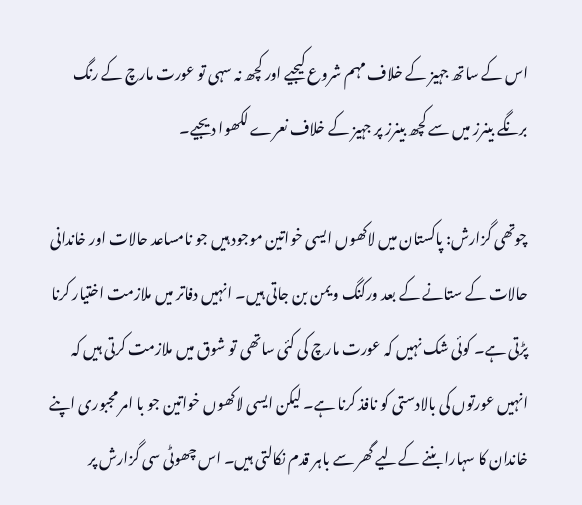اس کے ساتھ جہیز کے خلاف مہم شروع کیجیے اور کچھ نہ سہی تو عورت مارچ کے رنگ برنگے بینرز میں سے کچھ بینرز پر جہیز کے خلاف نعرے لکھوا دیجیے۔

چوتھی گزارش: پاکستان میں لاکھوں ایسی خواتین موجود ہیں جو نامساعد حالات اور خاندانی حالات کے ستانے کے بعد ورکنگ ویمن بن جاتی ہیں۔ انہیں دفاتر میں ملازمت اختیار کرنا پڑتی ہے۔ کوئی شک نہیں کہ عورت مارچ کی کئی ساتھی تو شوق میں ملازمت کرتی ہیں کہ انہیں عورتوں کی بالادستی کو نافذ کرنا ہے۔ لیکن ایسی لاکھوں خواتین جو با امر مجبوری اپنے خاندان کا سہارا بننے کےلیے گھر سے باہر قدم نکالتی ہیں۔ اس چھوٹی سی گزارش پر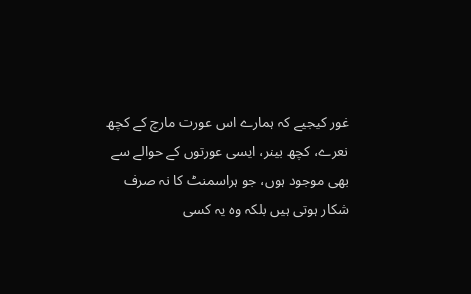غور کیجیے کہ ہمارے اس عورت مارچ کے کچھ نعرے، کچھ بینر، ایسی عورتوں کے حوالے سے بھی موجود ہوں، جو ہراسمنٹ کا نہ صرف شکار ہوتی ہیں بلکہ وہ یہ کسی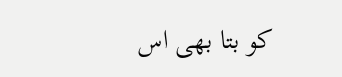کو بتا بھی اس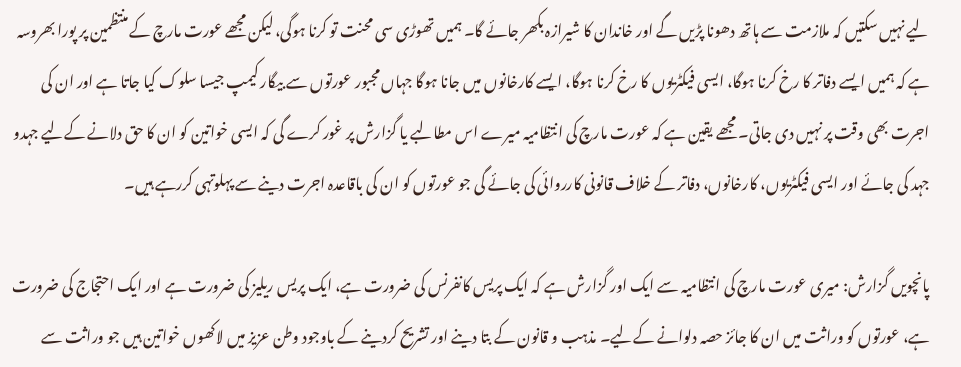لیے نہیں سکتیں کہ ملازمت سے ہاتھ دھونا پڑیں گے اور خاندان کا شیرازہ بکھر جائے گا۔ ہمیں تھوڑی سی محنت تو کرنا ہوگی، لیکن مجھے عورت مارچ کے منتظمین پر پورا بھروسہ ہے کہ ہمیں ایسے دفاتر کا رخ کرنا ہوگا، ایسی فیکٹریوں کا رخ کرنا ہوگا، ایسے کارخانوں میں جانا ہوگا جہاں مجبور عورتوں سے بیگار کیمپ جیسا سلوک کیا جاتا ہے اور ان کی اجرت بھی وقت پر نہیں دی جاتی۔ مجھے یقین ہے کہ عورت مارچ کی انتظامیہ میرے اس مطالبے یا گزارش پر غور کرے گی کہ ایسی خواتین کو ان کا حق دلانے کےلیے جہدو جہد کی جائے اور ایسی فیکٹریوں، کارخانوں، دفاتر کے خلاف قانونی کارروائی کی جائے گی جو عورتوں کو ان کی باقاعدہ اجرت دینے سے پہلوتہی کررہے ہیں۔

پانچویں گزارش: میری عورت مارچ کی انتظامیہ سے ایک اور گزارش ہے کہ ایک پریس کانفرنس کی ضرورت ہے، ایک پریس ریلیز کی ضرورت ہے اور ایک احتجاج کی ضرورت ہے، عورتوں کو وراثت میں ان کا جائز حصہ دلوانے کےلیے۔ مذہب و قانون کے بتا دینے اور تشریح کردینے کے باوجود وطن عزیز میں لاکھوں خواتین ہیں جو وراثت سے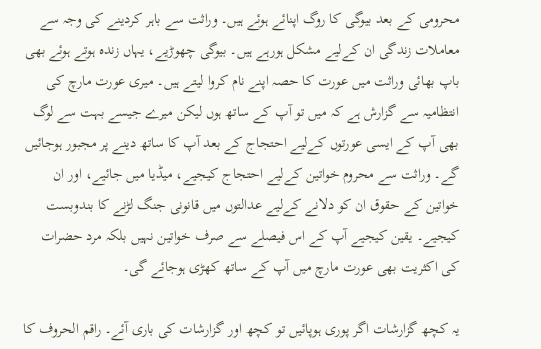محرومی کے بعد بیوگی کا روگ اپنائے ہوئے ہیں۔ وراثت سے باہر کردینے کی وجہ سے معاملات زندگی ان کےلیے مشکل ہورہے ہیں۔ بیوگی چھوڑیے، یہاں زندہ ہوتے ہوئے بھی باپ بھائی وراثت میں عورت کا حصہ اپنے نام کروا لیتے ہیں۔ میری عورت مارچ کی انتظامیہ سے گزارش ہے کہ میں تو آپ کے ساتھ ہوں لیکن میرے جیسے بہت سے لوگ بھی آپ کے ایسی عورتوں کےلیے احتجاج کے بعد آپ کا ساتھ دینے پر مجبور ہوجائیں گے۔ وراثت سے محروم خواتین کےلیے احتجاج کیجیے، میڈیا میں جائیے، اور ان خواتین کے حقوق ان کو دلانے کےلیے عدالتوں میں قانونی جنگ لڑنے کا بندوبست کیجیے۔ یقین کیجیے آپ کے اس فیصلے سے صرف خواتین نہیں بلکہ مرد حضرات کی اکثریت بھی عورت مارچ میں آپ کے ساتھ کھڑی ہوجائے گی۔

یہ کچھ گزارشات اگر پوری ہوپائیں تو کچھ اور گزارشات کی باری آئے۔ راقم الحروف کا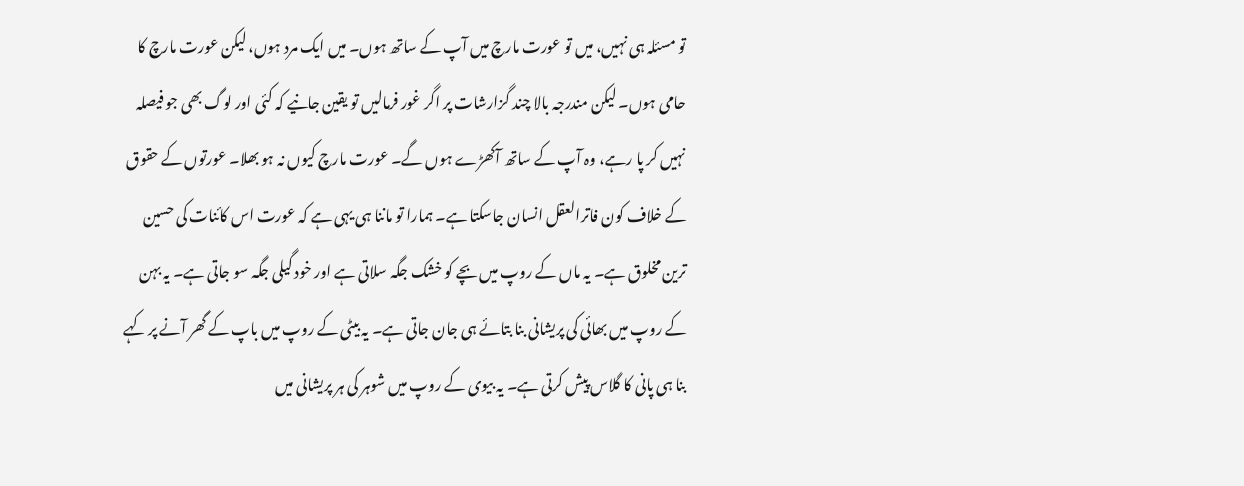تو مسئلہ ہی نہیں، میں تو عورت مارچ میں آپ کے ساتھ ہوں۔ میں ایک مرد ہوں، لیکن عورت مارچ کا حامی ہوں۔ لیکن مندرجہ بالا چند گزارشات پر اگر غور فرمالیں تو یقین جانیے کہ کئی اور لوگ بھی جو فیصلہ نہیں کر پا رہے، وہ آپ کے ساتھ آکھڑے ہوں گے۔ عورت مارچ کیوں نہ ہو بھلا۔ عورتوں کے حقوق کے خلاف کون فاترالعقل انسان جاسکتا ہے۔ ہمارا تو ماننا ہی یہی ہے کہ عورت اس کائنات کی حسین ترین مخلوق ہے۔ یہ ماں کے روپ میں بچے کو خشک جگہ سلاتی ہے اور خود گیلی جگہ سو جاتی ہے۔ یہ بہن کے روپ میں بھائی کی پریشانی بنا بتائے ہی جان جاتی ہے۔ یہ بیٹی کے روپ میں باپ کے گھر آنے پر کہے بنا ہی پانی کا گلاس پیش کرتی ہے۔ یہ بیوی کے روپ میں شوہر کی ہر پریشانی میں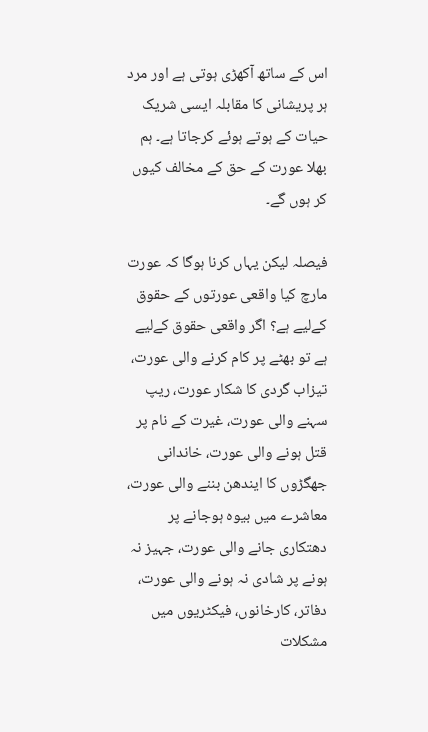اس کے ساتھ آکھڑی ہوتی ہے اور مرد ہر پریشانی کا مقابلہ ایسی شریک حیات کے ہوتے ہوئے کرجاتا ہے۔ ہم بھلا عورت کے حق کے مخالف کیوں کر ہوں گے۔

فیصلہ لیکن یہاں کرنا ہوگا کہ عورت مارچ کیا واقعی عورتوں کے حقوق کےلیے ہے؟ اگر واقعی حقوق کےلیے ہے تو بھٹے پر کام کرنے والی عورت، تیزاب گردی کا شکار عورت، ریپ سہنے والی عورت، غیرت کے نام پر قتل ہونے والی عورت، خاندانی جھگڑوں کا ایندھن بننے والی عورت، معاشرے میں بیوہ ہوجانے پر دھتکاری جانے والی عورت، جہیز نہ ہونے پر شادی نہ ہونے والی عورت، دفاتر، کارخانوں، فیکٹریوں میں مشکلات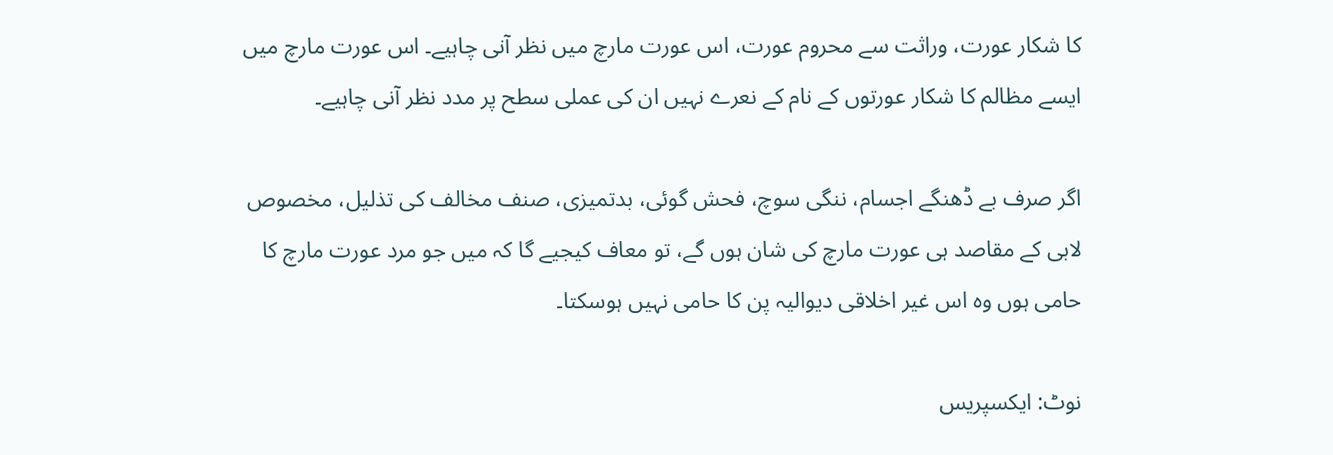کا شکار عورت، وراثت سے محروم عورت، اس عورت مارچ میں نظر آنی چاہیے۔ اس عورت مارچ میں ایسے مظالم کا شکار عورتوں کے نام کے نعرے نہیں ان کی عملی سطح پر مدد نظر آنی چاہیے۔

اگر صرف بے ڈھنگے اجسام، ننگی سوچ، فحش گوئی، بدتمیزی، صنف مخالف کی تذلیل، مخصوص لابی کے مقاصد ہی عورت مارچ کی شان ہوں گے، تو معاف کیجیے گا کہ میں جو مرد عورت مارچ کا حامی ہوں وہ اس غیر اخلاقی دیوالیہ پن کا حامی نہیں ہوسکتا۔

نوٹ: ایکسپریس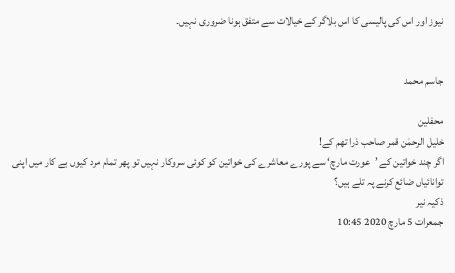نیوز اور اس کی پالیسی کا اس بلاگر کے خیالات سے متفق ہونا ضروری نہیں۔


جاسم محمد

محفلین
خلیل الرحمٰن قمر صاحب ذرا تھم کے!
اگر چند خواتین کے ’عورت مارچ‘ سے پورے معاشرے کی خواتین کو کوئی سروکار نہیں تو پھر تمام مرد کیوں بے کار میں اپنی توانائیاں ضائع کرنے پہ تلے ہیں؟
ذکیہ نیر
جمعرات 5 مارچ 2020 10:45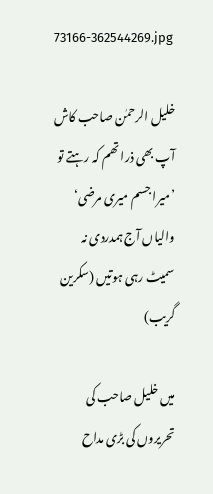73166-362544269.jpg

خلیل الرحمٰن صاحب کاش آپ بھی ذرا تھم کہ رہتے تو ’میرا جسم میری مرضی‘ والیاں آج ہمدردی نہ سمیٹ رہی ہوتیں (سکرین گریب)

میں خلیل صاحب کی تحریروں کی بڑی مداح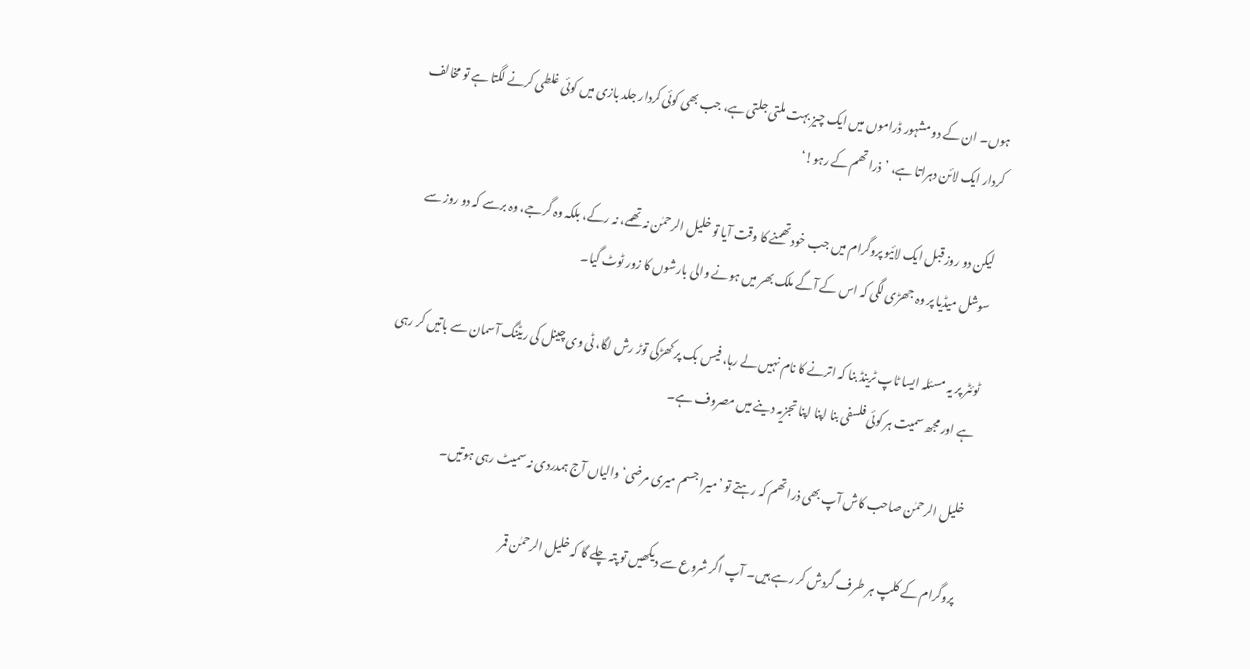ہوں۔ ان کے دو مشہور ڈراموں میں ایک چیز بہت ملتی جلتی ہے، جب بھی کوئی کردار جلد بازی میں کوئی غلطی کرنے لگتا ہے تو مخالف کردار ایک لائن دہراتا ہے، ’ذرا تھم کے رہو!‘

لیکن دو روز قبل ایک لائیو پروگرام میں جب خود تھمنے کا وقت آیا تو خلیل الرحمٰن نہ تھمے، نہ رکے، بلکہ وہ گرجے، وہ برسے کہ دو روز سے سوشل میڈیا پر وہ جھڑی لگی کہ اس کے آگے ملک بھر میں ہونے والی بارشوں کا زور ٹوٹ گیا۔

ٹوئٹر پر یہ مسئلہ ایسا ٹاپ ٹرینڈ بنا کہ اترنے کا نام نہیں لے رہا، فیس بک پر کھڑکی توڑ رش لگا، ٹی وی چینل کی ریٹنگ آسمان سے باتیں کر رہی ہے اور مجھ سمیت ہر کوئی فلسفی بنا اپنا اپنا تجزیہ دینے میں مصروف ہے۔

خلیل الرحمٰن صاحب کاش آپ بھی ذرا تھم کہ رہتے تو ’میرا جسم میری مرضی‘ والیاں آج ہمدردی نہ سمیٹ رہی ہوتیں۔

پروگرام کے کلپ ہر طرف گردش کر رہے ہیں۔ آپ اگر شروع سے دیکھیں تو پتہ چلے گا کہ خلیل الرحمٰن قمر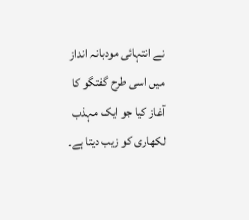نے انتہائی مودبانہ انداز میں اسی طرح گفتگو کا آغاز کیا جو ایک مہذب لکھاری کو زیب دیتا ہے۔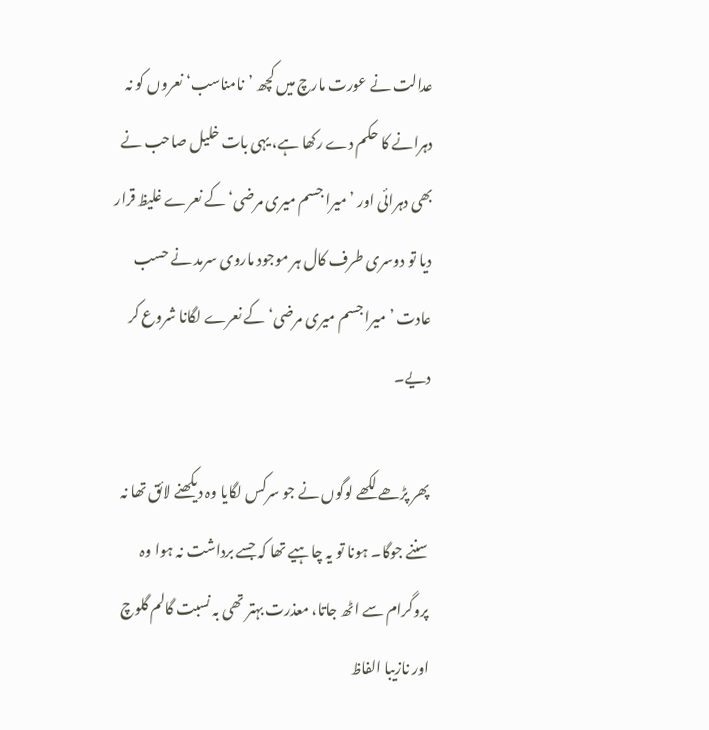عدالت نے عورت مارچ میں کچھ ’نامناسب‘ نعروں کو نہ دہرانے کا حکم دے رکھا ہے، یہی بات خلیل صاحب نے بھی دہرائی اور ’میرا جسم میری مرضی‘ کے نعرے غلیظ قرار دیا تو دوسری طرف کال ہر موجود ماروی سرمد نے حسب عادت ’میرا جسم میری مرضی‘ کے نعرے لگانا شروع کر دیے۔

پھر پڑھے لکھے لوگوں نے جو سرکس لگایا وہ دیکھنے لائق تھا نہ سننے جوگا۔ ہونا تو یہ چاہیے تھا کہ جسے برداشت نہ ہوا وہ پروگرام سے اٹھ جاتا، معذرت بہتر تھی بہ نسبت گالم گلوچ اور نازیبا الفاظ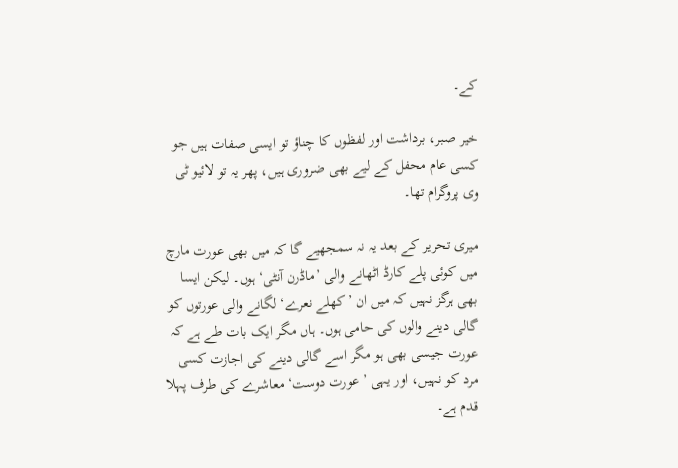کے۔

خیر صبر، برداشت اور لفظوں کا چناؤ تو ایسی صفات ہیں جو کسی عام محفل کے لیے بھی ضروری ہیں، پھر یہ تو لائیو ٹی وی پروگرام تھا۔

میری تحریر کے بعد یہ نہ سمجھیے گا کہ میں بھی عورت مارچ میں کوئی پلے کارڈ اٹھانے والی ’ماڈرن آنٹی‘ ہوں۔ لیکن ایسا بھی ہرگز نہیں کہ میں ان ’کھلے نعرے‘ لگانے والی عورتوں کو گالی دینے والوں کی حامی ہوں۔ ہاں مگر ایک بات طے ہے کہ عورت جیسی بھی ہو مگر اسے گالی دینے کی اجازت کسی مرد کو نہیں، اور یہی ’عورت دوست‘ معاشرے کی طرف پہلا قدم ہے۔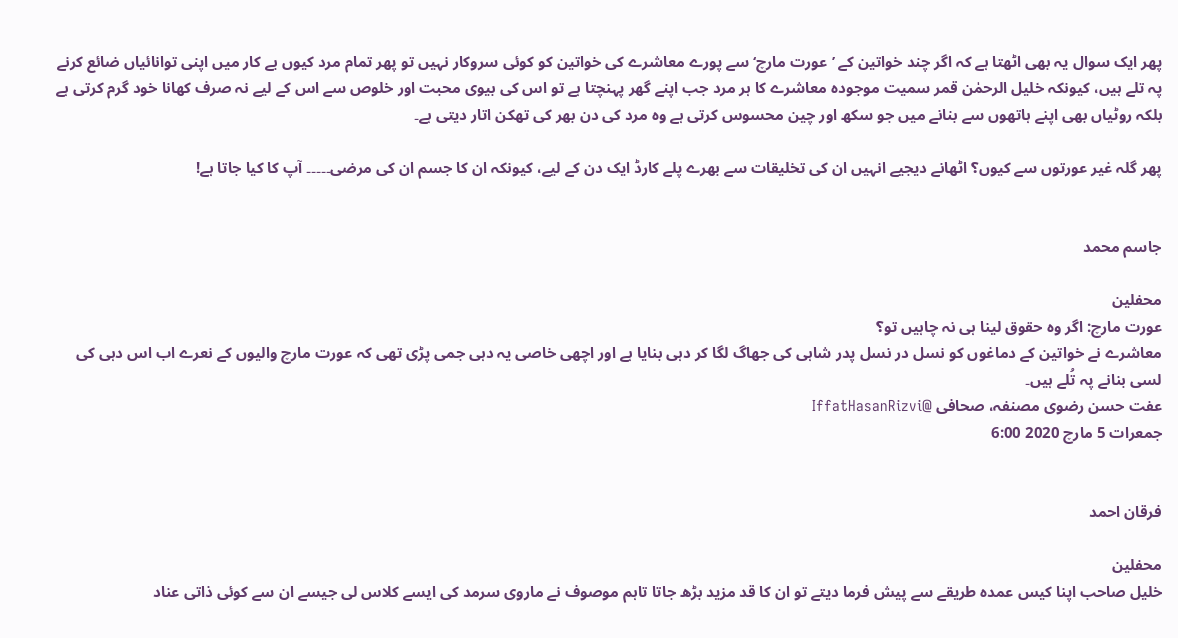پھر ایک سوال یہ بھی اٹھتا ہے کہ اگر چند خواتین کے ’عورت مارچ‘ سے پورے معاشرے کی خواتین کو کوئی سروکار نہیں تو پھر تمام مرد کیوں بے کار میں اپنی توانائیاں ضائع کرنے پہ تلے ہیں، کیونکہ خلیل الرحمٰن قمر سمیت موجودہ معاشرے کا ہر مرد جب اپنے گھر پہنچتا ہے تو اس کی بیوی محبت اور خلوص سے اس کے لیے نہ صرف کھانا خود گرم کرتی ہے بلکہ روٹیاں بھی اپنے ہاتھوں سے بنانے میں جو سکھ اور چین محسوس کرتی ہے وہ مرد کی دن بھر کی تھکن اتار دیتی ہے۔

پھر گلہ غیر عورتوں سے کیوں؟ اٹھانے دیجیے انہیں ان کی تخلیقات سے بھرے پلے کارڈ ایک دن کے لیے، کیونکہ ان کا جسم ان کی مرضی۔۔۔۔۔ آپ کا کیا جاتا ہے!


جاسم محمد

محفلین
عورت مارچ: اگر وہ حقوق لینا ہی نہ چاہیں تو؟
معاشرے نے خواتین کے دماغوں کو نسل در نسل پدر شاہی کی جھاگ لگا کر دہی بنایا ہے اور اچھی خاصی یہ دہی جمی پڑی تھی کہ عورت مارچ والیوں کے نعرے اب اس دہی کی لسی بنانے پہ تُلے ہیں۔
عفت حسن رضوی مصنفہ، صحافی @IffatHasanRizvi
جمعرات 5 مارچ 2020 6:00


فرقان احمد

محفلین
خلیل صاحب اپنا کیس عمدہ طریقے سے پیش فرما دیتے تو ان کا قد مزید بڑھ جاتا تاہم موصوف نے ماروی سرمد کی ایسے کلاس لی جیسے ان سے کوئی ذاتی عناد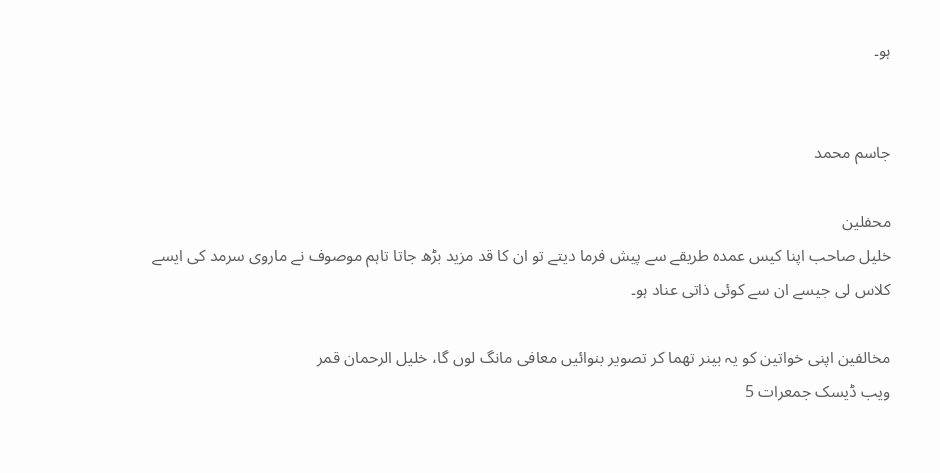ہو۔


جاسم محمد

محفلین
خلیل صاحب اپنا کیس عمدہ طریقے سے پیش فرما دیتے تو ان کا قد مزید بڑھ جاتا تاہم موصوف نے ماروی سرمد کی ایسے کلاس لی جیسے ان سے کوئی ذاتی عناد ہو۔

مخالفین اپنی خواتین کو یہ بینر تھما کر تصویر بنوائیں معافی مانگ لوں گا، خلیل الرحمان قمر
ویب ڈیسک جمعرات 5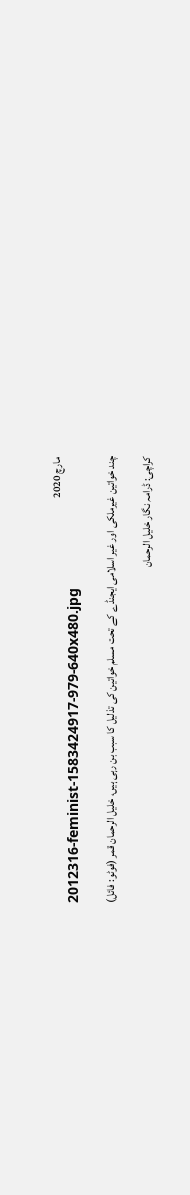مارچ 2020
2012316-feminist-1583424917-979-640x480.jpg

چند خواتین غیرملکی اور غیر اسلامی ایجنڈے کے تحت مسلم خواتین کی تذلیل کا سبب بن رہی ہیں، خلیل الرحمان قمر (فوٹو: فائل)

کراچی: ڈرامہ نگار خلیل الرحمان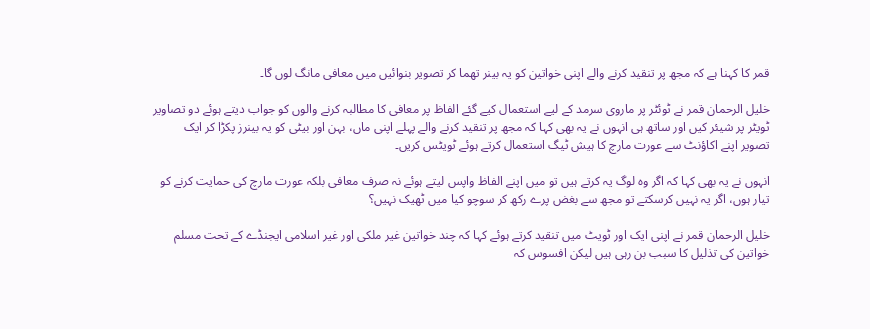قمر کا کہنا ہے کہ مجھ پر تنقید کرنے والے اپنی خواتین کو یہ بینر تھما کر تصویر بنوائیں میں معافی مانگ لوں گا۔

خلیل الرحمان قمر نے ٹوئٹر پر ماروی سرمد کے لیے استعمال کیے گئے الفاظ پر معافی کا مطالبہ کرنے والوں کو جواب دیتے ہوئے دو تصاویر ٹویٹر پر شیئر کیں اور ساتھ ہی انہوں نے یہ بھی کہا کہ مجھ پر تنقید کرنے والے پہلے اپنی ماں، بہن اور بیٹی کو یہ بینرز پکڑا کر ایک تصویر اپنے اکاؤنٹ سے عورت مارچ کا ہیش ٹیگ استعمال کرتے ہوئے ٹویٹس کریں۔

انہوں نے یہ بھی کہا کہ اگر وہ لوگ یہ کرتے ہیں تو میں اپنے الفاظ واپس لیتے ہوئے نہ صرف معافی بلکہ عورت مارچ کی حمایت کرنے کو تیار ہوں، اگر یہ نہیں کرسکتے تو مجھ سے بغض پرے رکھ کر سوچو کیا میں ٹھیک نہیں؟

خلیل الرحمان قمر نے اپنی ایک اور ٹویٹ میں تنقید کرتے ہوئے کہا کہ چند خواتین غیر ملکی اور غیر اسلامی ایجنڈے کے تحت مسلم خواتین کی تذلیل کا سبب بن رہی ہیں لیکن افسوس کہ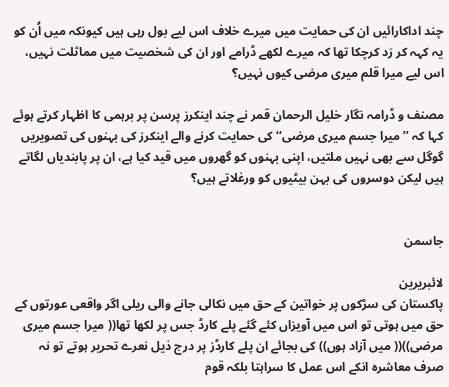چند اداکارائیں ان کی حمایت میں میرے خلاف اس لیے بول رہی ہیں کیونکہ میں اُن کو یہ کہہ کر رَد کرچکا تھا کہ میرے لکھے ڈرامے اور ان کی شخصیت میں مماثلت نہیں، اس لیے میرا قلم میری مرضی کیوں نہیں؟

مصنف و ڈرامہ نگار خلیل الرحمان قمر نے چند اینکرز پرسن پر برہمی کا اظہار کرتے ہوئے کہا کہ ’’میرا جسم میری مرضی‘‘ کی حمایت کرنے والے اینکرز کی بہنوں کی تصویریں گوگل سے بھی نہیں ملتیں، اپنی بہنوں کو گھروں میں قید کیا ہے، ان پر پابندیاں لگاتے ہیں لیکن دوسروں کی بہن بیٹیوں کو ورغلاتے ہیں؟


جاسمن

لائبریرین
پاکستان کی سڑکوں پر خواتین کے حق میں نکالی جانے والی ریلی اگر واقعی عورتوں کے حق میں ہوتی تو اس میں آویزاں کئے گئے پلے کارڈ جس پر لکھا تھا(( میرا جسم میری مرضی))(( میں آزاد ہوں)) کی بجائے ان پلے کارڈز پر درج ذیل نعرے تحریر ہوتے تو نہ صرف معاشرہ انکے اس عمل کا سراہتا بلکہ قوم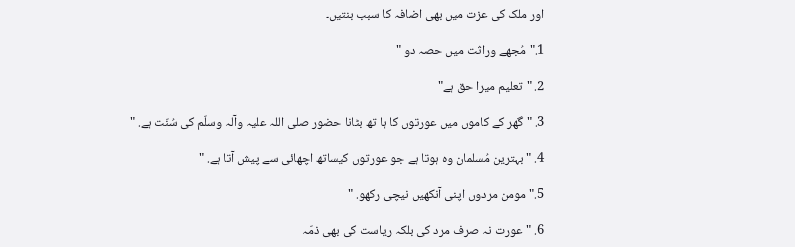اور ملک کی عزت میں بھی اضافہ کا سبب بنتیں۔

1."مُجھے وراثت میں حصہ دو "

2. "تعلیم میرا حق ہے"

3. "گھر کے کاموں میں عورتوں کا ہا تھ بٹانا حضور صلی اللہ علیہ وآلہ وسلّم کی سُنّت ہے. "

4. "بہترین مُسلمان وہ ہوتا ہے جو عورتوں کیساتھ اچھائی سے پیش آتا ہے. "

5." مومن مردوں اپنی آنکھیں نیچی رکھو. "

6. "عورت نہ صرف مرد کی بلکہ ریاست کی بھی ذمّہ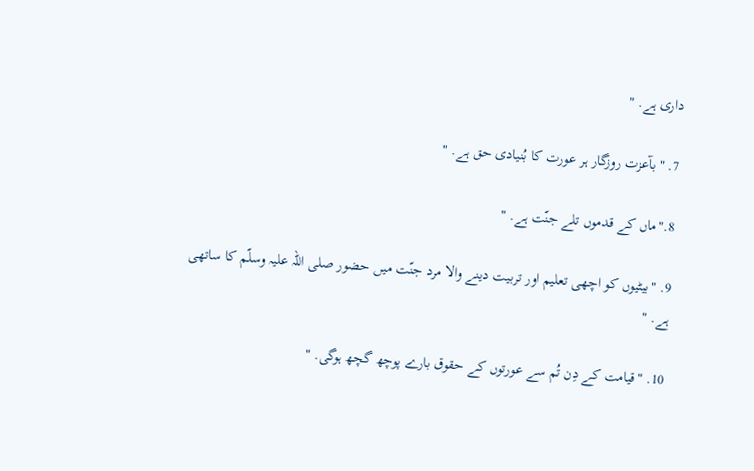داری ہے. "

7. "بآعزت روزگار ہر عورت کا بُنیادی حق ہے. "

8."ماں کے قدموں تلے جنّت ہے. "

9. "بیٹیوں کو اچھی تعلیم اور تربیت دینے والا مرد جنّت میں حضور صلی اللہ علیہ وسلّم کا ساتھی ہے. "

10. "قیامت کے دِن تُم سے عورتوں کے حقوق بارے پوچھ گچھ ہوگی. "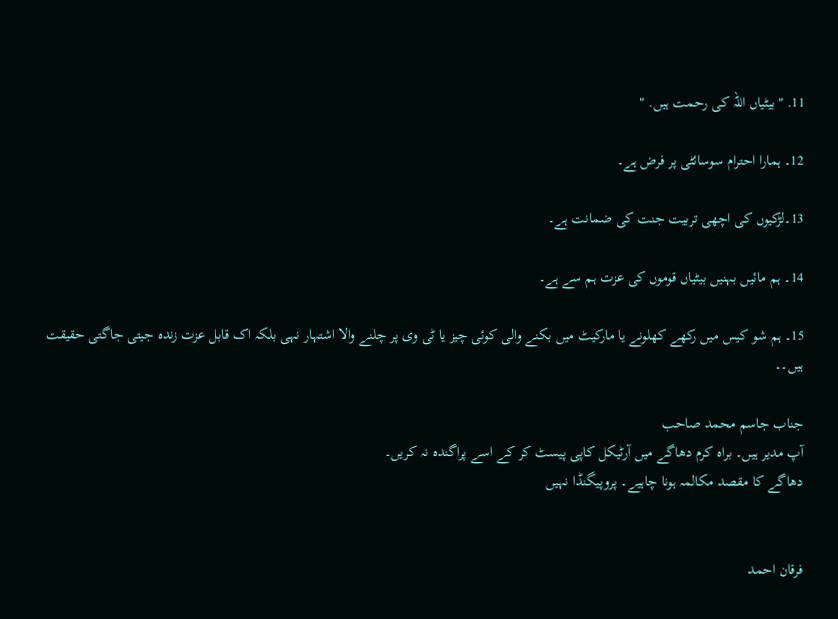11. "بیٹیاں اللہ کی رحمت ہیں. "

12۔ ہمارا احترام سوسائٹی پر فرض ہے۔

13۔لڑکیوں کی اچھی تربیت جنت کی ضمانت ہے۔

14۔ ہم مائیں بہنیں بیٹیاں قوموں کی عزت ہم سے ہے۔

15۔ ہم شو کیس میں رکھے کھلونے یا مارکیٹ میں بکنے والی کوئی چیز یا ٹی وی پر چلنے والا اشتہار نہی بلکہ اک قابل عزت زندہ جیتی جاگتی حقیقت ہیں۔۔

جناب جاسم محمد صاحب
آپ مدیر ہیں۔ براہ کرم دھاگے میں آرٹیکل کاپی پیسٹ کر کے اسے پراگندہ نہ کریں۔
دھاگے کا مقصد مکالمہ ہونا چاہیے۔ پروپیگنڈا نہیں


فرقان احمد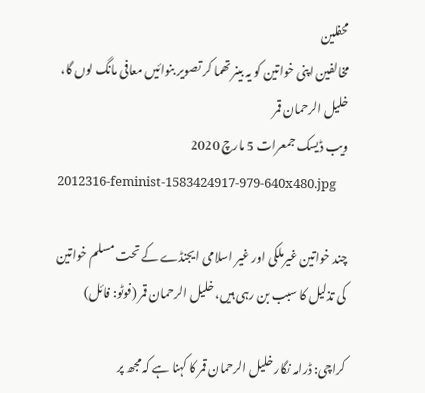محفلین
مخالفین اپنی خواتین کو یہ بینر تھما کر تصویر بنوائیں معافی مانگ لوں گا، خلیل الرحمان قمر
ویب ڈیسک جمعرات 5 مارچ 2020
2012316-feminist-1583424917-979-640x480.jpg

چند خواتین غیرملکی اور غیر اسلامی ایجنڈے کے تحت مسلم خواتین کی تذلیل کا سبب بن رہی ہیں، خلیل الرحمان قمر (فوٹو: فائل)

کراچی: ڈرامہ نگار خلیل الرحمان قمر کا کہنا ہے کہ مجھ پر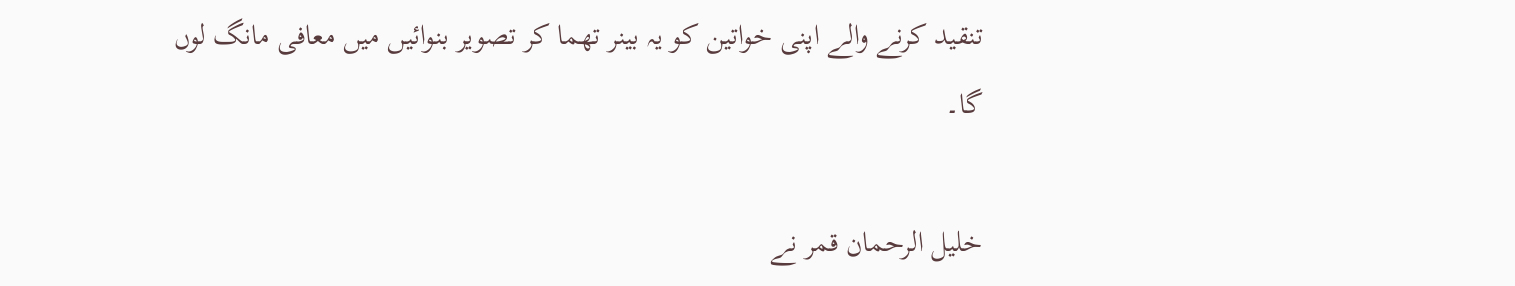تنقید کرنے والے اپنی خواتین کو یہ بینر تھما کر تصویر بنوائیں میں معافی مانگ لوں گا۔

خلیل الرحمان قمر نے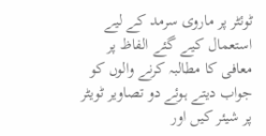ٹوئٹر پر ماروی سرمد کے لیے استعمال کیے گئے الفاظ پر معافی کا مطالبہ کرنے والوں کو جواب دیتے ہوئے دو تصاویر ٹویٹر پر شیئر کیں اور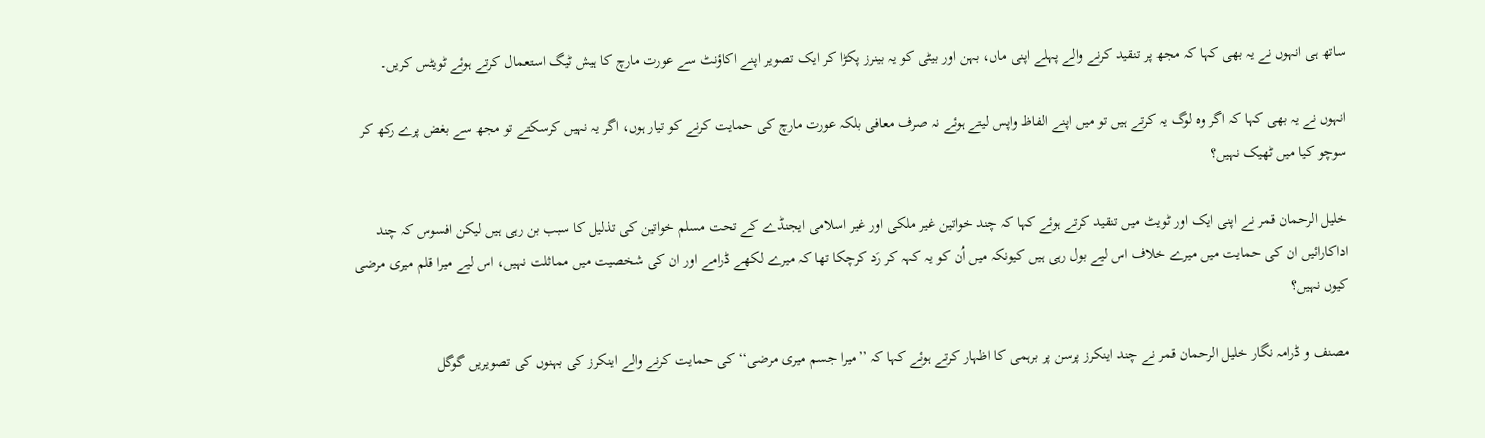ساتھ ہی انہوں نے یہ بھی کہا کہ مجھ پر تنقید کرنے والے پہلے اپنی ماں، بہن اور بیٹی کو یہ بینرز پکڑا کر ایک تصویر اپنے اکاؤنٹ سے عورت مارچ کا ہیش ٹیگ استعمال کرتے ہوئے ٹویٹس کریں۔

انہوں نے یہ بھی کہا کہ اگر وہ لوگ یہ کرتے ہیں تو میں اپنے الفاظ واپس لیتے ہوئے نہ صرف معافی بلکہ عورت مارچ کی حمایت کرنے کو تیار ہوں، اگر یہ نہیں کرسکتے تو مجھ سے بغض پرے رکھ کر سوچو کیا میں ٹھیک نہیں؟

خلیل الرحمان قمر نے اپنی ایک اور ٹویٹ میں تنقید کرتے ہوئے کہا کہ چند خواتین غیر ملکی اور غیر اسلامی ایجنڈے کے تحت مسلم خواتین کی تذلیل کا سبب بن رہی ہیں لیکن افسوس کہ چند اداکارائیں ان کی حمایت میں میرے خلاف اس لیے بول رہی ہیں کیونکہ میں اُن کو یہ کہہ کر رَد کرچکا تھا کہ میرے لکھے ڈرامے اور ان کی شخصیت میں مماثلت نہیں، اس لیے میرا قلم میری مرضی کیوں نہیں؟

مصنف و ڈرامہ نگار خلیل الرحمان قمر نے چند اینکرز پرسن پر برہمی کا اظہار کرتے ہوئے کہا کہ ’’میرا جسم میری مرضی‘‘ کی حمایت کرنے والے اینکرز کی بہنوں کی تصویریں گوگل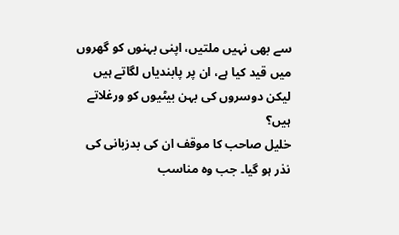سے بھی نہیں ملتیں، اپنی بہنوں کو گھروں میں قید کیا ہے، ان پر پابندیاں لگاتے ہیں لیکن دوسروں کی بہن بیٹیوں کو ورغلاتے ہیں؟
خلیل صاحب کا موقف ان کی بدزبانی کی نذر ہو گیا۔ جب وہ مناسب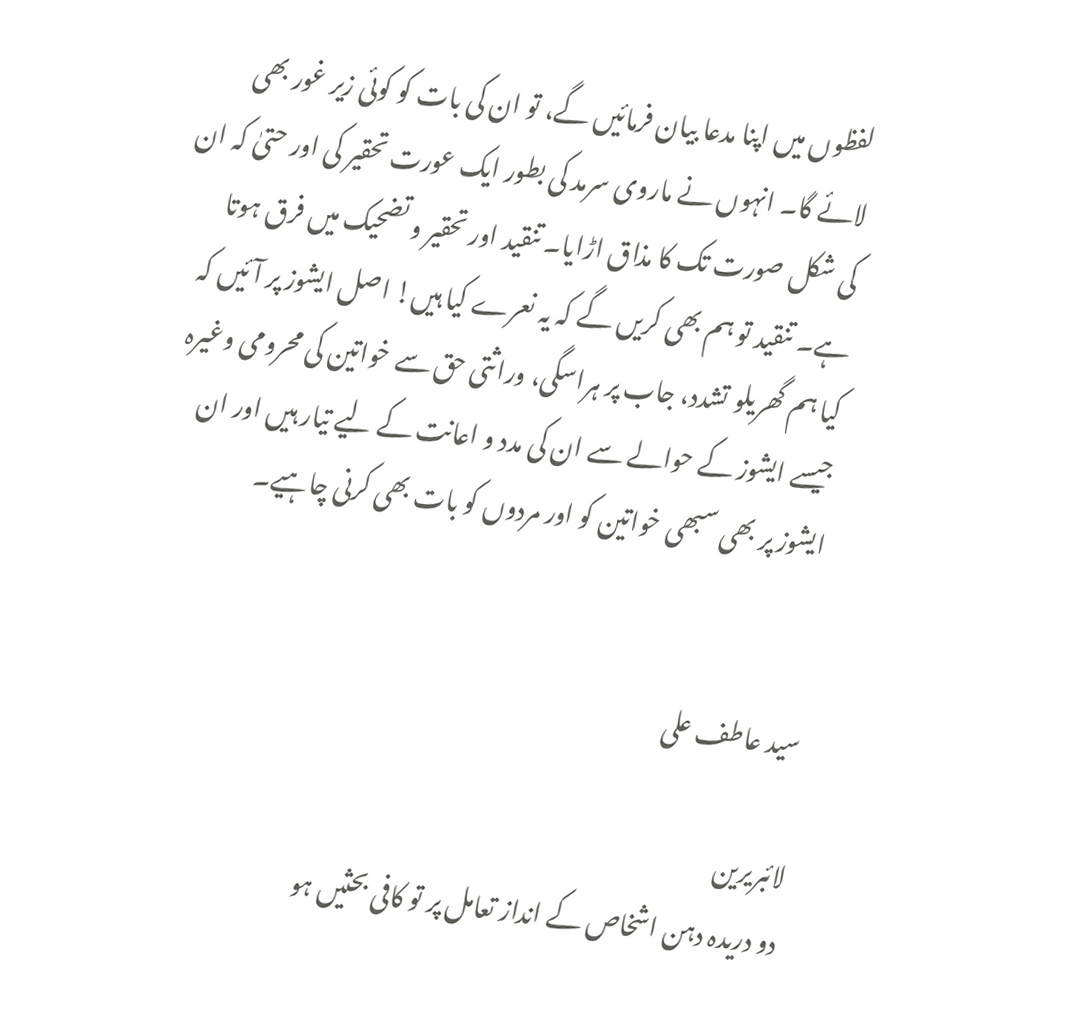لفظوں میں اپنا مدعا بیان فرمائیں گے، تو ان کی بات کو کوئی زیر غور بھی لائے گا۔ انہوں نے ماروی سرمد کی بطور ایک عورت تحقیر کی اور حتیٰ کہ ان کی شکل صورت تک کا مذاق اڑایا۔ تنقید اور تحقیر و تضحیک میں فرق ہوتا ہے۔ تنقید تو ہم بھی کریں گے کہ یہ نعرے کیا ہیں! اصل ایشوز پر آئیں کہ کیا ہم گھریلو تشدد، جاب پر ہراسگی، وراثتی حق سے خواتین کی محرومی وغیرہ جیسے ایشوز کے حوالے سے ان کی مدد و اعانت کے لیے تیار ہیں اور ان ایشوز پر بھی سبھی خواتین کو اور مردوں کو بات بھی کرنی چاہیے۔


سید عاطف علی

لائبریرین
دو دریدہ دہن اشخاص کے انداز تعامل پر تو کافی بحثیں ہو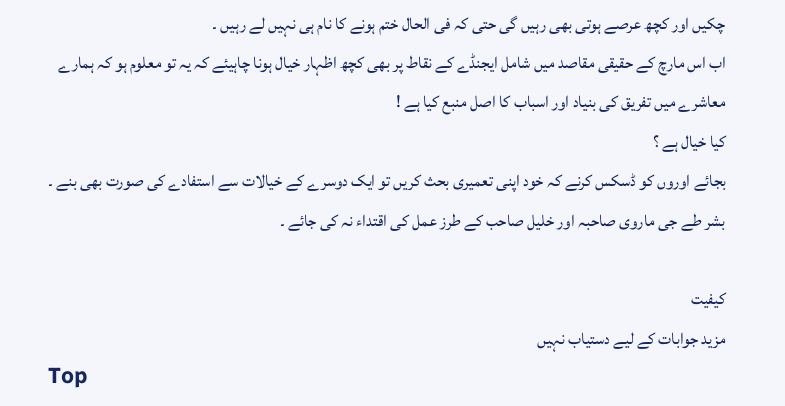چکیں اور کچھ عرصے ہوتی بھی رہیں گی حتی کہ فی الحال ختم ہونے کا نام ہی نہیں لے رہیں ۔
اب اس مارچ کے حقیقی مقاصد میں شامل ایجنڈے کے نقاط پر بھی کچھ اظہار خیال ہونا چاہیئے کہ یہ تو معلوم ہو کہ ہمارے معاشرے میں تفریق کی بنیاد اور اسباب کا اصل منبع کیا ہے !
کیا خیال ہے ؟
بجائے اوروں کو ڈسکس کرنے کہ خود اپنی تعمیری بحث کریں تو ایک دوسرے کے خیالات سے استفادے کی صورت بھی بنے ۔ بشر طے جی ماروی صاحبہ اور خلیل صاحب کے طرز عمل کی اقتداء نہ کی جائے ۔

کیفیت
مزید جوابات کے لیے دستیاب نہیں
Top